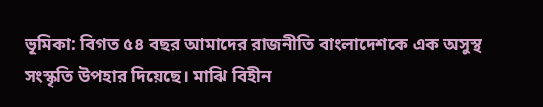ভূমিকা: বিগত ৫৪ বছর আমাদের রাজনীতি বাংলাদেশকে এক অসুস্থ সংস্কৃতি উপহার দিয়েছে। মাঝি বিহীন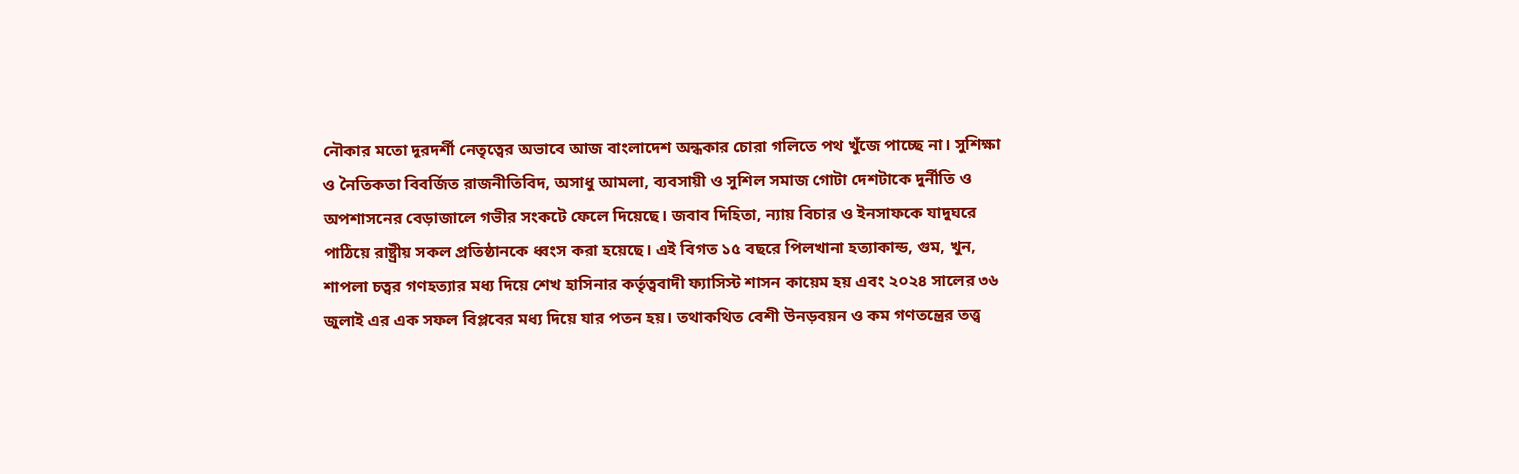নৌকার মতো দূরদর্শী নেতৃত্বের অভাবে আজ বাংলাদেশ অন্ধকার চোরা গলিতে পথ খুঁজে পাচ্ছে না। সুশিক্ষা ও নৈতিকতা বিবর্জিত রাজনীতিবিদ, অসাধু আমলা, ব্যবসায়ী ও সুশিল সমাজ গোটা দেশটাকে দুর্নীতি ও অপশাসনের বেড়াজালে গভীর সংকটে ফেলে দিয়েছে। জবাব দিহিতা, ন্যায় বিচার ও ইনসাফকে যাদুঘরে পাঠিয়ে রাষ্ট্রীয় সকল প্রতিষ্ঠানকে ধ্বংস করা হয়েছে। এই বিগত ১৫ বছরে পিলখানা হত্যাকান্ড, গুম, খুন, শাপলা চত্বর গণহত্যার মধ্য দিয়ে শেখ হাসিনার কর্তৃত্ববাদী ফ্যাসিস্ট শাসন কায়েম হয় এবং ২০২৪ সালের ৩৬ জুলাই এর এক সফল বিপ্লবের মধ্য দিয়ে যার পতন হয়। তথাকথিত বেশী উনড়বয়ন ও কম গণতন্ত্রের তত্ত্ব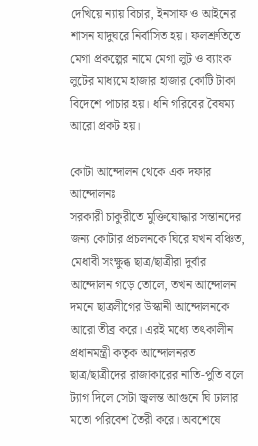দেখিয়ে ন্যায় বিচার, ইনসাফ ও আইনের শাসন যাদুঘরে নির্বাসিত হয়। ফলশ্রুতিতে মেগা প্রকল্পের নামে মেগা লুট ও ব্যাংক লুটের মাধ্যমে হাজার হাজার কোটি টাকা বিদেশে পাচার হয়। ধনি গরিবের বৈষম্য আরো প্রকট হয়।

কোটা আন্দোলন থেকে এক দফার আন্দোলনঃ
সরকারী চাকুরীতে মুক্তিযোদ্ধার সন্তানদের জন্য কোটার প্রচলনকে ঘিরে যখন বঞ্চিত, মেধাবী সংক্ষুব্ধ ছাত্র/ছাত্রীরা দুর্বার আন্দোলন গড়ে তোলে, তখন আন্দোলন দমনে ছাত্রলীগের উস্কানী আন্দোলনকে আরো তীব্র করে। এরই মধ্যে তৎকালীন প্রধানমন্ত্রী কতৃক আন্দোলনরত ছাত্র/ছাত্রীদের রাজাকারের নাতি-পুতি বলে ট্যাগ দিলে সেটা জ্বলন্ত আগুনে ঘি ঢালার মতো পরিবেশ তৈরী করে। অবশেষে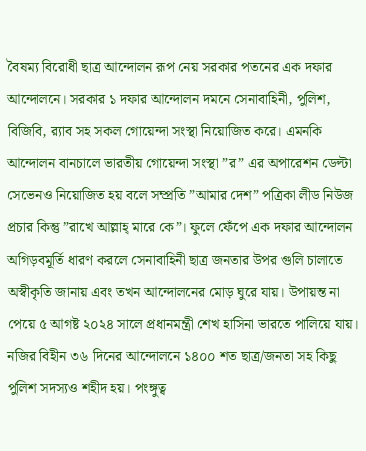বৈষম্য বিরোধী ছাত্র আন্দোলন রূপ নেয় সরকার পতনের এক দফার আন্দোলনে। সরকার ১ দফার আন্দোলন দমনে সেনাবাহিনী, পুলিশ, বিজিবি, র‌্যাব সহ সকল গোয়েন্দা সংস্থা নিয়োজিত করে। এমনকি আন্দোলন বানচালে ভারতীয় গোয়েন্দা সংস্থা ”র” এর অপারেশন ডেল্টা সেভেনও নিয়োজিত হয় বলে সম্প্রতি ”আমার দেশ” পত্রিকা লীড নিউজ প্রচার কিন্তু ”রাখে আল্লাহ্ মারে কে”। ফুলে ফেঁপে এক দফার আন্দোলন অগিড়বমূর্তি ধারণ করলে সেনাবাহিনী ছাত্র জনতার উপর গুলি চালাতে অস্বীকৃতি জানায় এবং তখন আন্দোলনের মোড় ঘুরে যায়। উপায়ন্ত না পেয়ে ৫ আগষ্ট ২০২৪ সালে প্রধানমন্ত্রী শেখ হাসিনা ভারতে পালিয়ে যায়। নজির বিহীন ৩৬ দিনের আন্দোলনে ১৪০০ শত ছাত্র/জনতা সহ কিছু পুলিশ সদস্যও শহীদ হয়। পংঙ্গুত্ব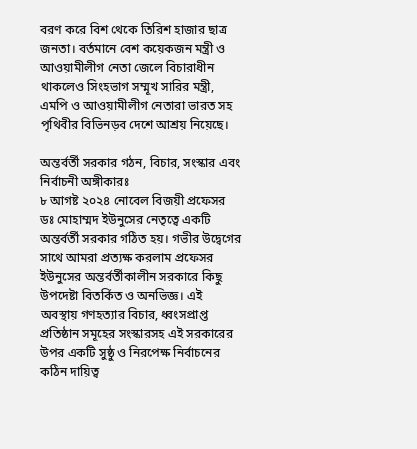বরণ করে বিশ থেকে তিরিশ হাজার ছাত্র জনতা। বর্তমানে বেশ কয়েকজন মন্ত্রী ও আওয়ামীলীগ নেতা জেলে বিচারাধীন থাকলেও সিংহভাগ সম্মূখ সারির মন্ত্রী, এমপি ও আওয়ামীলীগ নেতারা ভারত সহ পৃথিবীর বিভিনড়ব দেশে আশ্রয় নিয়েছে।

অন্তর্বর্তী সরকার গঠন, বিচার, সংস্কার এবং নির্বাচনী অঙ্গীকারঃ
৮ আগষ্ট ২০২৪ নোবেল বিজয়ী প্রফেসর ডঃ মোহাম্মদ ইউনুসের নেতৃত্বে একটি অন্তর্বর্তী সরকার গঠিত হয়। গভীর উদ্বেগের সাথে আমরা প্রত্যক্ষ করলাম প্রফেসর ইউনুসের অন্তর্বর্তীকালীন সরকারে কিছু উপদেষ্টা বিতর্কিত ও অনভিজ্ঞ। এই অবস্থায় গণহত্যার বিচার, ধ্বংসপ্রাপ্ত প্রতিষ্ঠান সমূহের সংস্কারসহ এই সরকারের উপর একটি সুষ্ঠু ও নিরপেক্ষ নির্বাচনের কঠিন দায়িত্ব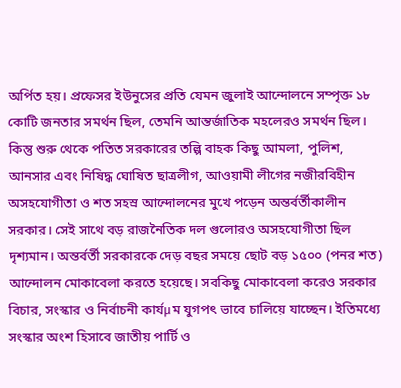অর্পিত হয়। প্রফেসর ইউনুসের প্রতি যেমন জুলাই আন্দোলনে সম্পৃক্ত ১৮ কোটি জনতার সমর্থন ছিল, তেমনি আন্তর্জাতিক মহলেরও সমর্থন ছিল। কিন্তু শুরু থেকে পতিত সরকারের তল্পি বাহক কিছু আমলা, পুলিশ, আনসার এবং নিষিদ্ধ ঘোষিত ছাত্রলীগ, আওয়ামী লীগের নজীরবিহীন অসহযোগীতা ও শত সহস্র আন্দোলনের মুখে পড়েন অন্তর্বর্তীকালীন সরকার। সেই সাথে বড় রাজনৈতিক দল গুলোরও অসহযোগীতা ছিল দৃশ্যমান। অন্তর্বর্তী সরকারকে দেড় বছর সময়ে ছোট বড় ১৫০০ (পনর শত) আন্দোলন মোকাবেলা করতে হয়েছে। সবকিছু মোকাবেলা করেও সরকার বিচার, সংস্কার ও নির্বাচনী কার্যμম যুগপৎ ভাবে চালিয়ে যাচ্ছেন। ইতিমধ্যে সংস্কার অংশ হিসাবে জাতীয় পার্টি ও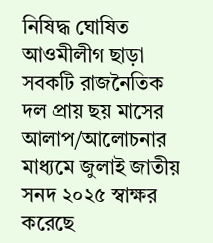নিষিদ্ধ ঘোষিত আওমীলীগ ছাড়া সবকটি রাজনৈতিক দল প্রায় ছয় মাসের আলাপ/আলোচনার মাধ্যমে জুলাই জাতীয় সনদ ২০২৫ স্বাক্ষর করেছে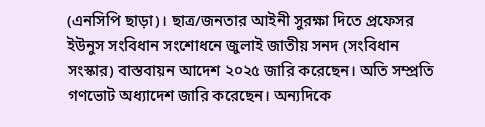(এনসিপি ছাড়া)। ছাত্র/জনতার আইনী সুরক্ষা দিতে প্রফেসর ইউনুস সংবিধান সংশোধনে জুলাই জাতীয় সনদ (সংবিধান সংস্কার) বাস্তবায়ন আদেশ ২০২৫ জারি করেছেন। অতি সম্প্রতি গণভোট অধ্যাদেশ জারি করেছেন। অন্যদিকে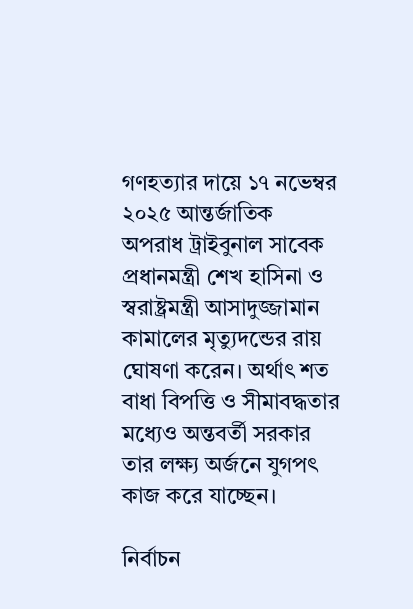গণহত্যার দায়ে ১৭ নভেম্বর ২০২৫ আন্তর্জাতিক অপরাধ ট্রাইবুনাল সাবেক প্রধানমন্ত্রী শেখ হাসিনা ও স্বরাষ্ট্রমন্ত্রী আসাদুজ্জামান কামালের মৃত্যুদন্ডের রায় ঘোষণা করেন। অর্থাৎ শত বাধা বিপত্তি ও সীমাবদ্ধতার মধ্যেও অন্তবর্তী সরকার তার লক্ষ্য অর্জনে যুগপৎ কাজ করে যাচ্ছেন।

নির্বাচন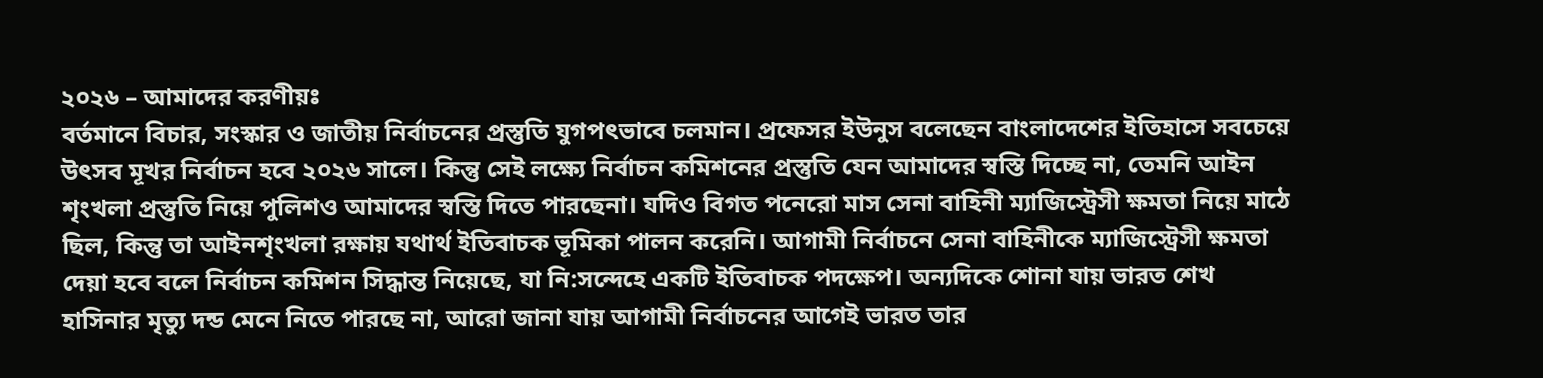২০২৬ – আমাদের করণীয়ঃ
বর্তমানে বিচার, সংস্কার ও জাতীয় নির্বাচনের প্রস্তুতি যুগপৎভাবে চলমান। প্রফেসর ইউনুস বলেছেন বাংলাদেশের ইতিহাসে সবচেয়ে উৎসব মূখর নির্বাচন হবে ২০২৬ সালে। কিন্তু সেই লক্ষ্যে নির্বাচন কমিশনের প্রস্তুতি যেন আমাদের স্বস্তি দিচ্ছে না, তেমনি আইন শৃংখলা প্রস্তুতি নিয়ে পুলিশও আমাদের স্বস্তি দিতে পারছেনা। যদিও বিগত পনেরো মাস সেনা বাহিনী ম্যাজিস্ট্রেসী ক্ষমতা নিয়ে মাঠে ছিল, কিন্তু তা আইনশৃংখলা রক্ষায় যথার্থ ইতিবাচক ভূমিকা পালন করেনি। আগামী নির্বাচনে সেনা বাহিনীকে ম্যাজিস্ট্রেসী ক্ষমতা দেয়া হবে বলে নির্বাচন কমিশন সিদ্ধান্ত নিয়েছে, যা নি:সন্দেহে একটি ইতিবাচক পদক্ষেপ। অন্যদিকে শোনা যায় ভারত শেখ হাসিনার মৃত্যু দন্ড মেনে নিতে পারছে না, আরো জানা যায় আগামী নির্বাচনের আগেই ভারত তার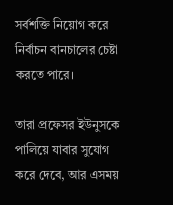সর্বশক্তি নিয়োগ করে নির্বাচন বানচালের চেষ্টা করতে পারে।

তারা প্রফেসর ইউনুসকে পালিয়ে যাবার সুযোগ করে দেবে, আর এসময়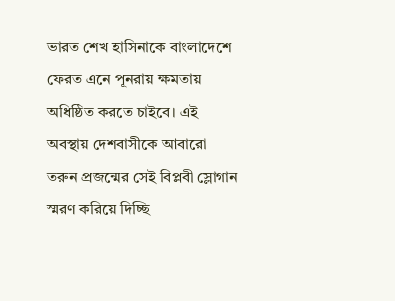ভারত শেখ হাসিনাকে বাংলাদেশে ফেরত এনে পূনরায় ক্ষমতায় অধিষ্ঠিত করতে চাইবে। এই অবস্থায় দেশবাসীকে আবারো তরুন প্রজন্মের সেই বিপ্লবী স্লোগান স্মরণ করিয়ে দিচ্ছি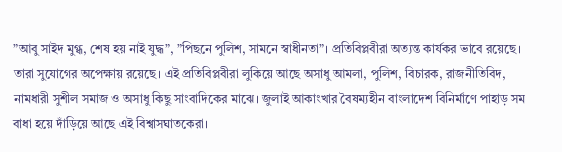”আবু সাইদ মুগ্ধ, শেষ হয় নাই যুদ্ধ”, ”পিছনে পুলিশ, সামনে স্বাধীনতা”। প্রতিবিপ্লবীরা অত্যন্ত কার্যকর ভাবে রয়েছে। তারা সুযোগের অপেক্ষায় রয়েছে। এই প্রতিবিপ্লবীরা লুকিয়ে আছে অসাধু আমলা, পুলিশ, বিচারক, রাজনীতিবিদ, নামধারী সুশীল সমাজ ও অসাধু কিছু সাংবাদিকের মাঝে। জুলাই আকাংখার বৈষম্যহীন বাংলাদেশ বিনির্মাণে পাহাড় সম বাধা হয়ে দাঁড়িয়ে আছে এই বিশ্বাসঘাতকেরা।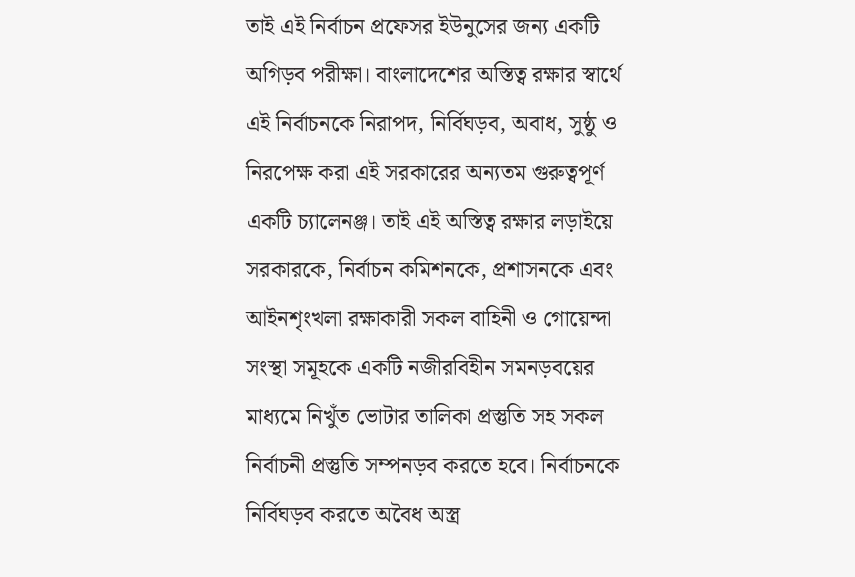তাই এই নির্বাচন প্রফেসর ইউনুসের জন্য একটি অগিড়ব পরীক্ষা। বাংলাদেশের অস্তিত্ব রক্ষার স্বার্থে এই নির্বাচনকে নিরাপদ, নির্বিঘড়ব, অবাধ, সুষ্ঠু ও নিরপেক্ষ করা এই সরকারের অন্যতম গুরুত্বপূর্ণ একটি চ্যালেনঞ্জ। তাই এই অস্তিত্ব রক্ষার লড়াইয়ে সরকারকে, নির্বাচন কমিশনকে, প্রশাসনকে এবং আইনশৃংখলা রক্ষাকারী সকল বাহিনী ও গোয়েন্দা সংস্থা সমূহকে একটি নজীরবিহীন সমনড়বয়ের মাধ্যমে নিখুঁত ভোটার তালিকা প্রস্তুতি সহ সকল নির্বাচনী প্রস্তুতি সম্পনড়ব করতে হবে। নির্বাচনকে নির্বিঘড়ব করতে অবৈধ অস্ত্র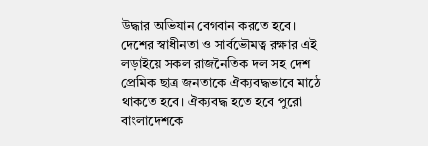উদ্ধার অভিযান বেগবান করতে হবে। দেশের স্বাধীনতা ও সার্বভৌমত্ব রক্ষার এই লড়াইয়ে সকল রাজনৈতিক দল সহ দেশ প্রেমিক ছাত্র জনতাকে ঐক্যবদ্ধভাবে মাঠে থাকতে হবে। ঐক্যবদ্ধ হতে হবে পুরো বাংলাদেশকে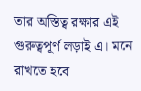তার অস্তিত্ব রক্ষার এই গুরুত্বপূর্ণ লড়াই এ। মনে রাখতে হবে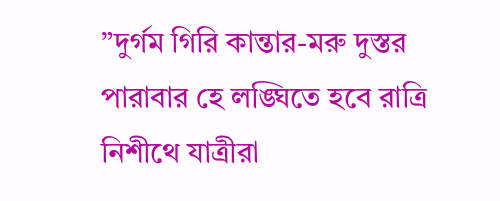”দুর্গম গিরি কান্তার-মরু দুস্তর পারাবার হে লঙ্ঘিতে হবে রাত্রি নিশীথে যাত্রীরা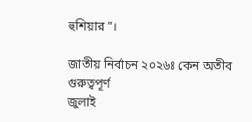হুশিয়ার”।

জাতীয় নির্বাচন ২০২৬ঃ কেন অতীব গুরুত্বপূর্ণ
জুলাই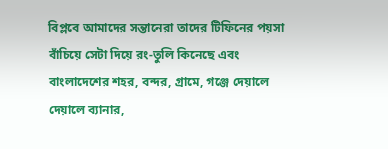বিপ্লবে আমাদের সন্তানেরা তাদের টিফিনের পয়সা বাঁচিয়ে সেটা দিয়ে রং-তুলি কিনেছে এবং বাংলাদেশের শহর, বন্দর, গ্রামে, গঞ্জে দেয়ালে দেয়ালে ব্যানার,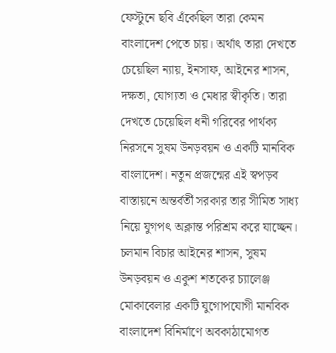ফেস্টুনে ছবি এঁকেছিল তারা কেমন বাংলাদেশ পেতে চায়। অর্থাৎ তারা দেখতে চেয়েছিল ন্যায়, ইনসাফ, আইনের শাসন, দক্ষতা, যোগ্যতা ও মেধার স্বীকৃতি। তারা দেখতে চেয়েছিল ধনী গরিবের পার্থক্য নিরসনে সুষম উনড়বয়ন ও একটি মানবিক বাংলাদেশ। নতুন প্রজন্মের এই স্বপড়ব বাস্তায়নে অন্তর্বর্তী সরকার তার সীমিত সাধ্য নিয়ে যুগপৎ অক্লান্ত পরিশ্রম করে যাচ্ছেন। চলমান বিচার আইনের শাসন, সুষম উনড়বয়ন ও একুশ শতকের চ্যালেঞ্জ মোকাবেলার একটি যুগোপযোগী মানবিক বাংলাদেশ বিনির্মাণে অবকাঠামোগত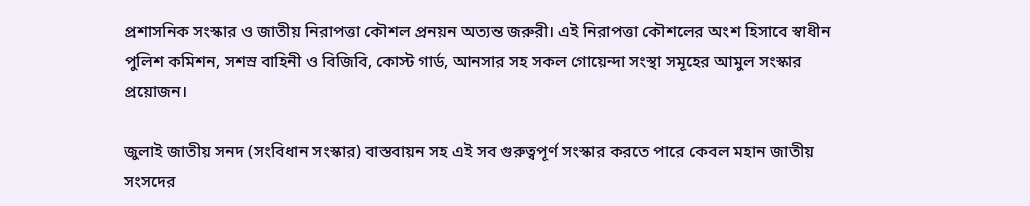প্রশাসনিক সংস্কার ও জাতীয় নিরাপত্তা কৌশল প্রনয়ন অত্যন্ত জরুরী। এই নিরাপত্তা কৌশলের অংশ হিসাবে স্বাধীন পুলিশ কমিশন, সশস্র বাহিনী ও বিজিবি, কোস্ট গার্ড, আনসার সহ সকল গোয়েন্দা সংস্থা সমূহের আমুল সংস্কার প্রয়োজন।

জুলাই জাতীয় সনদ (সংবিধান সংস্কার) বাস্তবায়ন সহ এই সব গুরুত্বপূর্ণ সংস্কার করতে পারে কেবল মহান জাতীয় সংসদের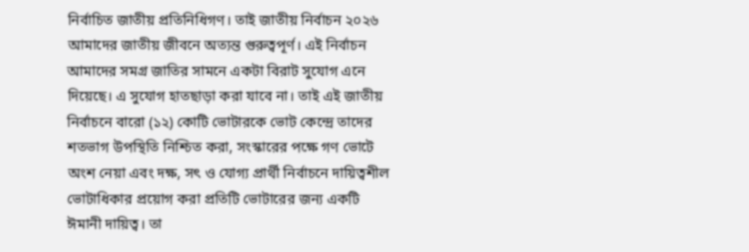নির্বাচিত জাতীয় প্রতিনিধিগণ। তাই জাতীয় নির্বাচন ২০২৬ আমাদের জাতীয় জীবনে অত্যন্ত গুরুত্বপূর্ণ। এই নির্বাচন আমাদের সমগ্র জাতির সামনে একটা বিরাট সুযোগ এনে দিয়েছে। এ সুযোগ হাতছাড়া করা যাবে না। তাই এই জাতীয় নির্বাচনে বারো (১২) কোটি ভোটারকে ভোট কেন্দ্রে তাদের শতভাগ উপস্থিতি নিশ্চিত করা, সংস্কারের পক্ষে গণ ভোটে অংশ নেয়া এবং দক্ষ, সৎ ও যোগ্য প্রার্থী নির্বাচনে দায়িত্বশীল ভোটাধিকার প্রয়োগ করা প্রতিটি ভোটারের জন্য একটি ঈমানী দায়িত্ব। তা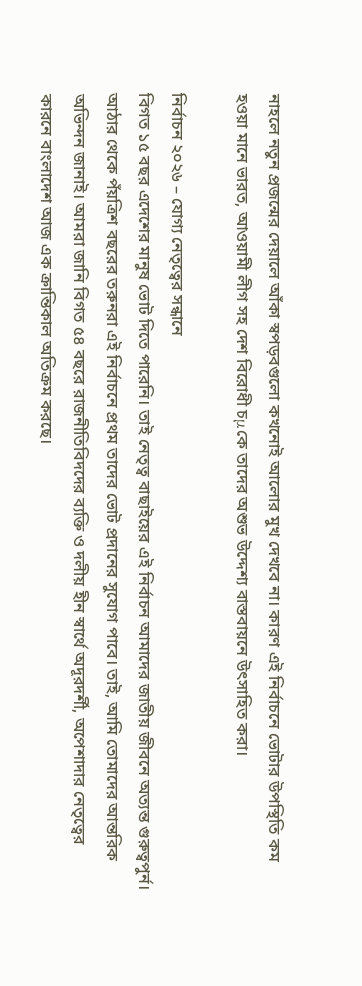নাহলে নতুন প্রজন্মের দেয়ালে আঁকা স্বপড়বগুলো কখনোই আলোর মুখ দেখবে না। কারণ এই নির্বাচনে ভোটার উপস্থিতি কম হওয়া মানে ভারত, আওয়ামী লীগ সহ দেশ বিরোধী চμকে তাদের অশুভ উদ্দেশ্য বাস্তবায়নে উৎসাহিত করা।

নির্বাচন ২০২৬ – যোগ্য নেতৃত্বের সন্ধানে
বিগত ১৫ বছর এদেশের মানুষ ভোট দিতে পারেনি। তাই নেতৃত্ব বাছাইয়ের এই নির্বাচন আমাদের জাতীয় জীবনে অত্যন্ত গুরুত্বপুর্ন। আঠার থেকে পঁয়ত্রিশ বছরের তরুনরা এই নির্বাচনে প্রথম তাদের ভোট প্রদানের সুযোগ পাবে। তাই, আমি তোমাদের আন্তরিক অভিন্দন জানাই। আমরা জানি বিগত ৫৪ বছরে রাজনীতিবিদদের ব্যক্তি ও দলীয় হীন স্বার্থে অদূরদর্শী, অপেশাদার নেতৃত্বের কারনে বাংলাদেশ আজ এক ক্রান্তিকাল অতিক্রম করছে।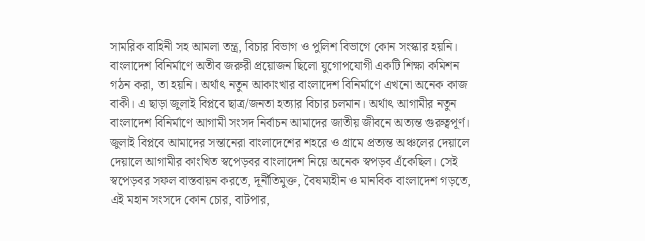সামরিক বাহিনী সহ আমলা তন্ত্র, বিচার বিভাগ ও পুলিশ বিভাগে কোন সংস্কার হয়নি। বাংলাদেশ বিনির্মাণে অতীব জরুরী প্রয়োজন ছিলো যুগোপযোগী একটি শিক্ষা কমিশন গঠন করা, তা হয়নি। অর্থাৎ নতুন আকাংখার বাংলাদেশ বিনির্মাণে এখনো অনেক কাজ বাকী। এ ছাড়া জুলাই বিপ্লবে ছাত্র/জনতা হত্যার বিচার চলমান। অর্থাৎ আগামীর নতুন বাংলাদেশ বিনির্মাণে আগামী সংসদ নির্বাচন আমাদের জাতীয় জীবনে অত্যন্ত গুরুত্বপূর্ণ। জুলাই বিপ্লবে আমাদের সন্তানেরা বাংলাদেশের শহরে ও গ্রামে প্রত্যন্ত অঞ্চলের দেয়ালে দেয়ালে আগামীর কাংখিত স্বপেড়বর বাংলাদেশ নিয়ে অনেক স্বপড়ব এঁকেছিল। সেই স্বপেড়বর সফল বাস্তবায়ন করতে, দূর্নীতিমুক্ত, বৈষম্যহীন ও মানবিক বাংলাদেশ গড়তে, এই মহান সংসদে কোন চোর, বাটপার,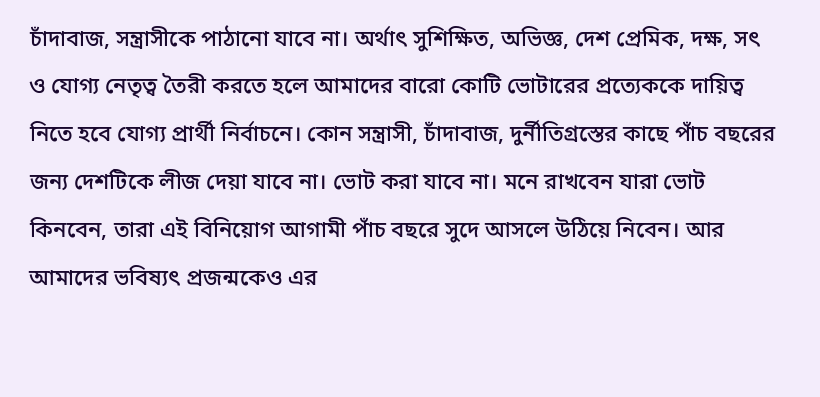চাঁদাবাজ, সন্ত্রাসীকে পাঠানো যাবে না। অর্থাৎ সুশিক্ষিত, অভিজ্ঞ, দেশ প্রেমিক, দক্ষ, সৎ ও যোগ্য নেতৃত্ব তৈরী করতে হলে আমাদের বারো কোটি ভোটারের প্রত্যেককে দায়িত্ব নিতে হবে যোগ্য প্রার্থী নির্বাচনে। কোন সন্ত্রাসী, চাঁদাবাজ, দুর্নীতিগ্রস্তের কাছে পাঁচ বছরের জন্য দেশটিকে লীজ দেয়া যাবে না। ভোট করা যাবে না। মনে রাখবেন যারা ভোট কিনবেন, তারা এই বিনিয়োগ আগামী পাঁচ বছরে সুদে আসলে উঠিয়ে নিবেন। আর আমাদের ভবিষ্যৎ প্রজন্মকেও এর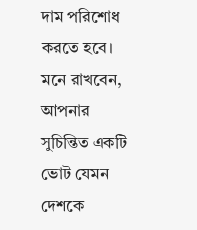দাম পরিশোধ করতে হবে। মনে রাখবেন, আপনার সুচিন্তিত একটি ভোট যেমন দেশকে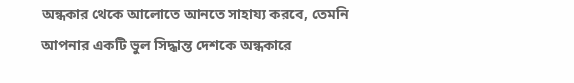অন্ধকার থেকে আলোতে আনতে সাহায্য করবে, তেমনি আপনার একটি ভুল সিদ্ধান্ত দেশকে অন্ধকারে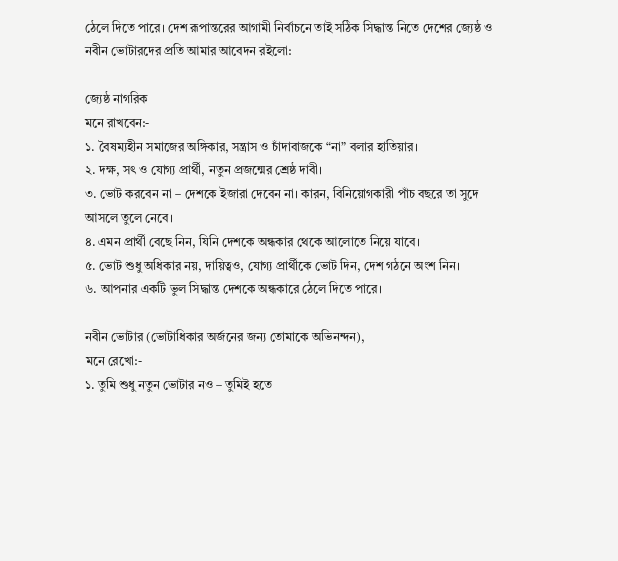ঠেলে দিতে পারে। দেশ রূপান্তরের আগামী নির্বাচনে তাই সঠিক সিদ্ধান্ত নিতে দেশের জ্যেষ্ঠ ও নবীন ভোটারদের প্রতি আমার আবেদন রইলো:

জ্যেষ্ঠ নাগরিক
মনে রাখবেন:-
১. বৈষম্যহীন সমাজের অঙ্গিকার, সন্ত্রাস ও চাঁদাবাজকে “না” বলার হাতিয়ার।
২. দক্ষ, সৎ ও যোগ্য প্রার্থী, নতুন প্রজন্মের শ্রেষ্ঠ দাবী।
৩. ভোট করবেন না – দেশকে ইজারা দেবেন না। কারন, বিনিয়োগকারী পাঁচ বছরে তা সুদে আসলে তুলে নেবে।
৪. এমন প্রার্থী বেছে নিন, যিনি দেশকে অন্ধকার থেকে আলোতে নিয়ে যাবে।
৫. ভোট শুধু অধিকার নয়, দায়িত্বও, যোগ্য প্রার্থীকে ভোট দিন, দেশ গঠনে অংশ নিন।
৬. আপনার একটি ভুল সিদ্ধান্ত দেশকে অন্ধকারে ঠেলে দিতে পারে।

নবীন ভোটার (ভোটাধিকার অর্জনের জন্য তোমাকে অভিনন্দন),
মনে রেখো:-
১. তুমি শুধু নতুন ভোটার নও – তুমিই হতে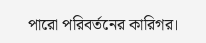পারো পরিবর্তনের কারিগর।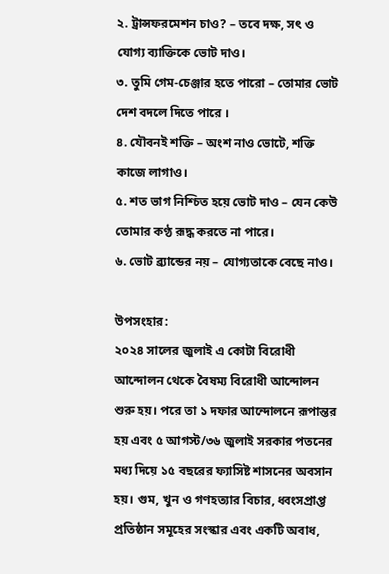২. ট্রান্সফরমেশন চাও? – তবে দক্ষ, সৎ ও যোগ্য ব্যাক্তিকে ভোট দাও।
৩. তুমি গেম-চেঞ্জার হতে পারো – তোমার ভোট দেশ বদলে দিতে পারে ।
৪. যৌবনই শক্তি – অংশ নাও ভোটে, শক্তি কাজে লাগাও।
৫. শত ভাগ নিশ্চিত হয়ে ভোট দাও – যেন কেউ তোমার কণ্ঠ রূদ্ধ করতে না পারে।
৬. ভোট ব্র্যান্ডের নয় – যোগ্যতাকে বেছে নাও।

উপসংহার:
২০২৪ সালের জুলাই এ কোটা বিরোধী আন্দোলন থেকে বৈষম্য বিরোধী আন্দোলন শুরু হয়। পরে তা ১ দফার আন্দোলনে রূপান্তর হয় এবং ৫ আগস্ট/৩৬ জুলাই সরকার পতনের মধ্য দিয়ে ১৫ বছরের ফ্যাসিষ্ট শাসনের অবসান হয়। গুম, খুন ও গণহত্যার বিচার, ধ্বংসপ্রাপ্ত প্রতিষ্ঠান সমূহের সংস্কার এবং একটি অবাধ,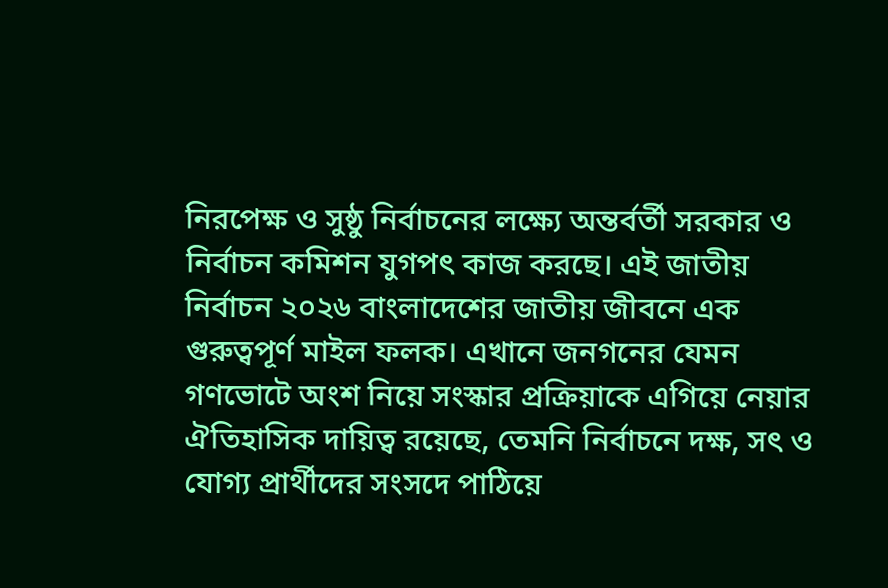নিরপেক্ষ ও সুষ্ঠু নির্বাচনের লক্ষ্যে অন্তর্বর্তী সরকার ও নির্বাচন কমিশন যুগপৎ কাজ করছে। এই জাতীয় নির্বাচন ২০২৬ বাংলাদেশের জাতীয় জীবনে এক গুরুত্বপূর্ণ মাইল ফলক। এখানে জনগনের যেমন গণভোটে অংশ নিয়ে সংস্কার প্রক্রিয়াকে এগিয়ে নেয়ার ঐতিহাসিক দায়িত্ব রয়েছে, তেমনি নির্বাচনে দক্ষ, সৎ ও যোগ্য প্রার্থীদের সংসদে পাঠিয়ে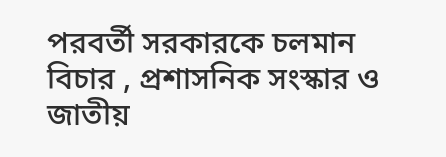পরবর্তী সরকারকে চলমান বিচার , প্রশাসনিক সংস্কার ও জাতীয়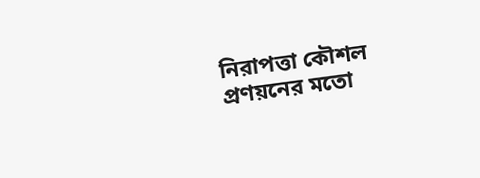নিরাপত্তা কৌশল প্রণয়নের মতো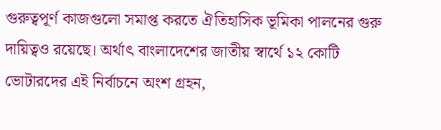গুরুত্বপূর্ণ কাজগুলো সমাপ্ত করতে ঐতিহাসিক ভূমিকা পালনের গুরু দায়িত্বও রয়েছে। অর্থাৎ বাংলাদেশের জাতীয় স্বার্থে ১২ কোটি ভোটারদের এই নির্বাচনে অংশ গ্রহন,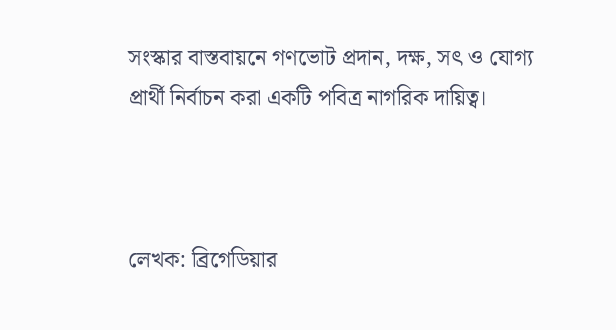সংস্কার বাস্তবায়নে গণভোট প্রদান, দক্ষ, সৎ ও যোগ্য প্রার্থী নির্বাচন করা একটি পবিত্র নাগরিক দায়িত্ব।



লেখক: ব্রিগেডিয়ার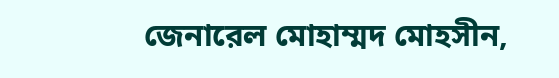জেনারেল মোহাম্মদ মোহসীন,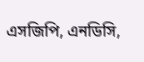এসজিপি, এনডিসি,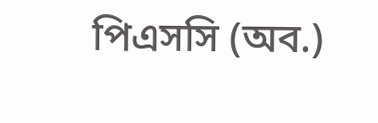পিএসসি (অব.)